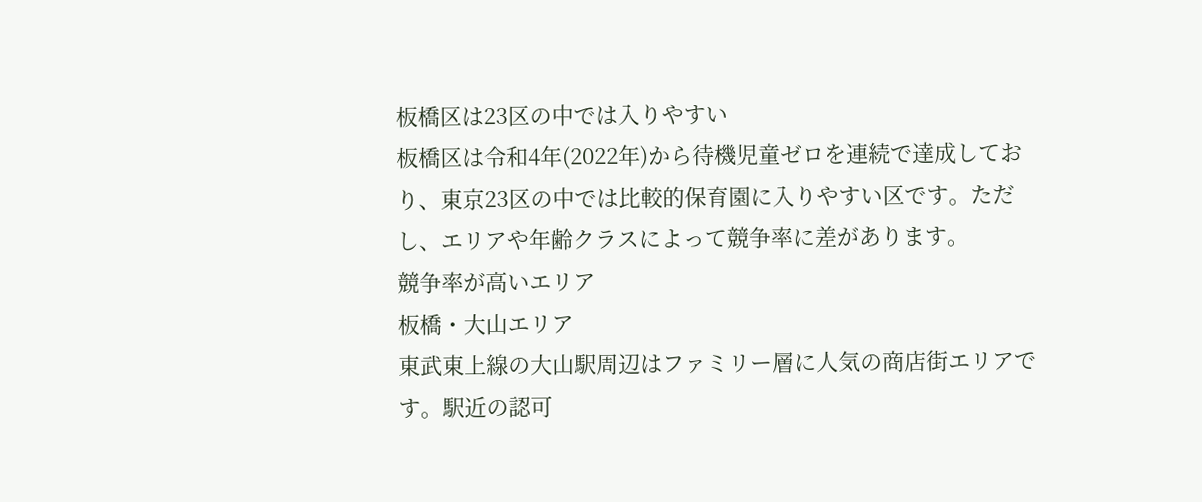板橋区は23区の中では入りやすい
板橋区は令和4年(2022年)から待機児童ゼロを連続で達成しており、東京23区の中では比較的保育園に入りやすい区です。ただし、エリアや年齢クラスによって競争率に差があります。
競争率が高いエリア
板橋・大山エリア
東武東上線の大山駅周辺はファミリー層に人気の商店街エリアです。駅近の認可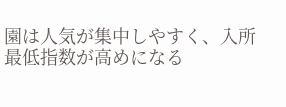園は人気が集中しやすく、入所最低指数が高めになる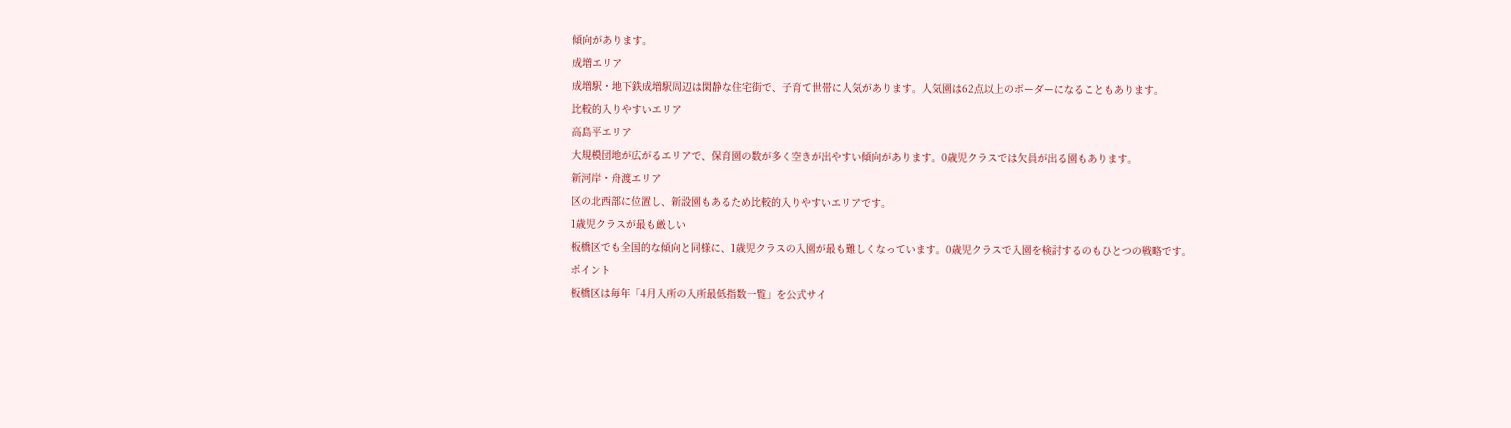傾向があります。
成増エリア
成増駅・地下鉄成増駅周辺は閑静な住宅街で、子育て世帯に人気があります。人気園は62点以上のボーダーになることもあります。
比較的入りやすいエリア
高島平エリア
大規模団地が広がるエリアで、保育園の数が多く空きが出やすい傾向があります。0歳児クラスでは欠員が出る園もあります。
新河岸・舟渡エリア
区の北西部に位置し、新設園もあるため比較的入りやすいエリアです。
1歳児クラスが最も厳しい
板橋区でも全国的な傾向と同様に、1歳児クラスの入園が最も難しくなっています。0歳児クラスで入園を検討するのもひとつの戦略です。
ポイント
板橋区は毎年「4月入所の入所最低指数一覧」を公式サイ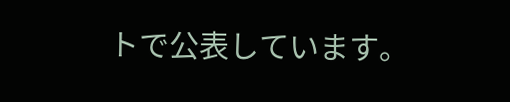トで公表しています。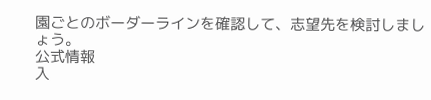園ごとのボーダーラインを確認して、志望先を検討しましょう。
公式情報
入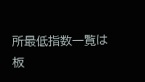所最低指数一覧は板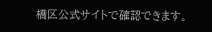橋区公式サイトで確認できます。